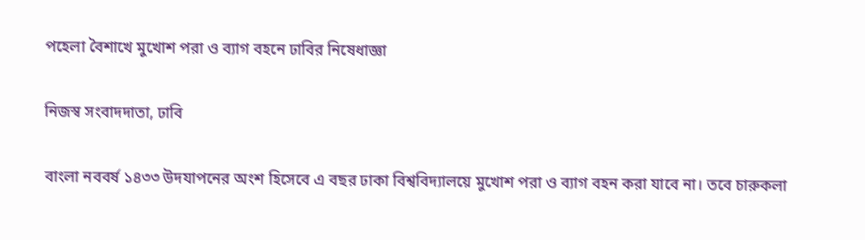পহেলা বৈশাখে মুখোশ পরা ও ব্যাগ বহনে ঢাবির নিষেধাজ্ঞা

নিজস্ব সংবাদদাতা, ঢাবি

বাংলা নববর্ষ ১৪৩৩ উদযাপনের অংশ হিসেবে এ বছর ঢাকা বিশ্ববিদ্যালয়ে মুখোশ পরা ও ব্যাগ বহন করা যাবে না। তবে চারুকলা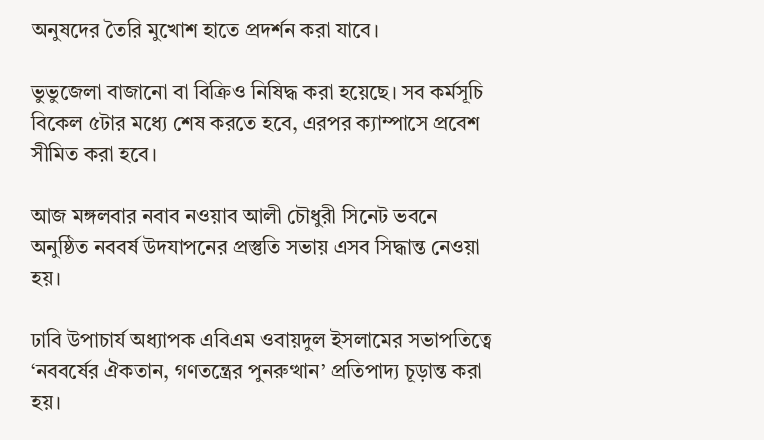অনুষদের তৈরি মুখোশ হাতে প্রদর্শন করা যাবে।

ভুভুজেলা বাজানো বা বিক্রিও নিষিদ্ধ করা হয়েছে। সব কর্মসূচি বিকেল ৫টার মধ্যে শেষ করতে হবে, এরপর ক্যাম্পাসে প্রবেশ সীমিত করা হবে।

আজ মঙ্গলবার নবাব নওয়াব আলী চৌধুরী সিনেট ভবনে অনুষ্ঠিত নববর্ষ উদযাপনের প্রস্তুতি সভায় এসব সিদ্ধান্ত নেওয়া হয়।

ঢাবি উপাচার্য অধ্যাপক এবিএম ওবায়দুল ইসলামের সভাপতিত্বে ‘নববর্ষের ঐকতান, গণতন্ত্রের পুনরুত্থান’ প্রতিপাদ্য চূড়ান্ত করা হয়।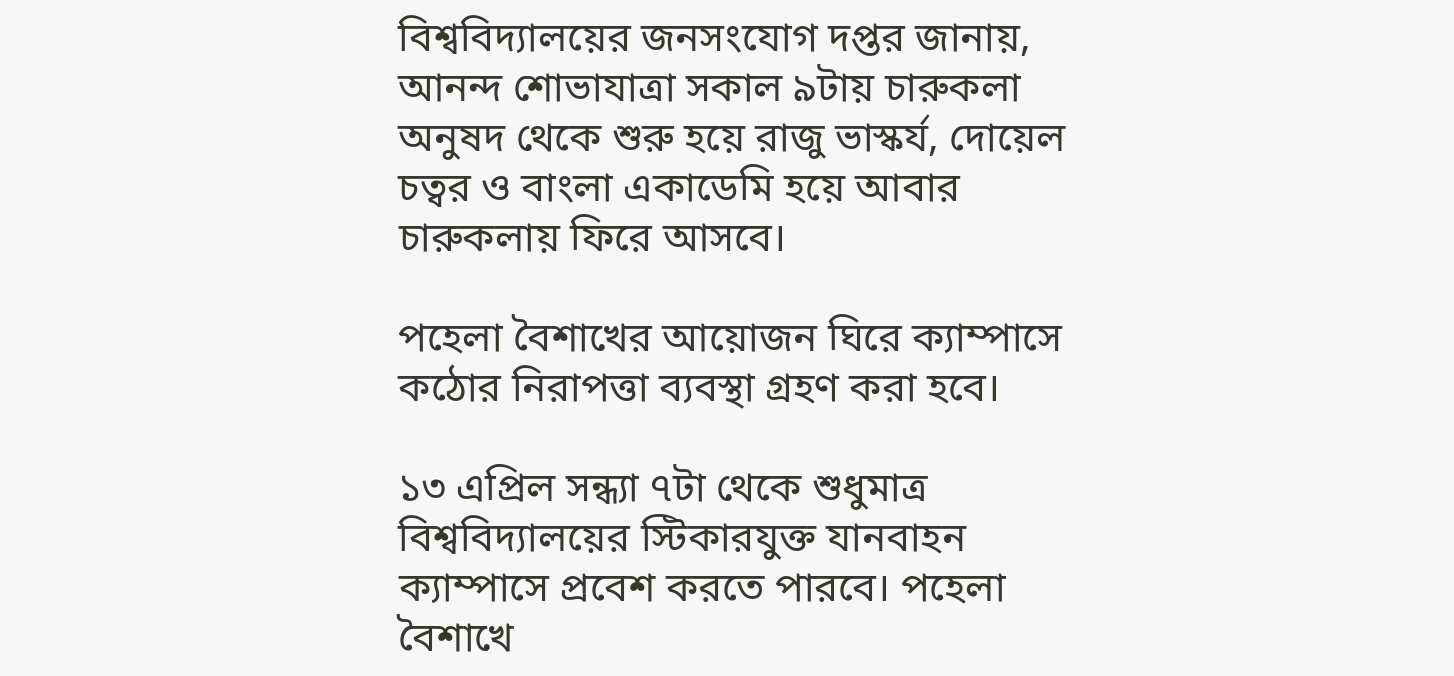বিশ্ববিদ্যালয়ের জনসংযোগ দপ্তর জানায়, আনন্দ শোভাযাত্রা সকাল ৯টায় চারুকলা অনুষদ থেকে শুরু হয়ে রাজু ভাস্কর্য, দোয়েল চত্বর ও বাংলা একাডেমি হয়ে আবার চারুকলায় ফিরে আসবে।

পহেলা বৈশাখের আয়োজন ঘিরে ক্যাম্পাসে কঠোর নিরাপত্তা ব্যবস্থা গ্রহণ করা হবে।

১৩ এপ্রিল সন্ধ্যা ৭টা থেকে শুধুমাত্র বিশ্ববিদ্যালয়ের স্টিকারযুক্ত যানবাহন ক্যাম্পাসে প্রবেশ করতে পারবে। পহেলা বৈশাখে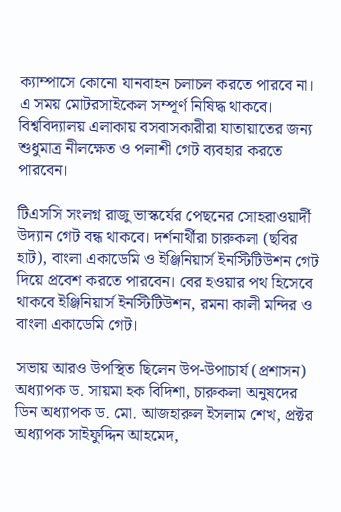ক্যাম্পাসে কোনো যানবাহন চলাচল করতে পারবে না। এ সময় মোটরসাইকেল সম্পূর্ণ নিষিদ্ধ থাকবে। বিশ্ববিদ্যালয় এলাকায় বসবাসকারীরা যাতায়াতের জন্য শুধুমাত্র নীলক্ষেত ও পলাশী গেট ব্যবহার করতে পারবেন।

টিএসসি সংলগ্ন রাজু ভাস্কর্যের পেছনের সোহরাওয়ার্দী উদ্যান গেট বন্ধ থাকবে। দর্শনার্থীরা চারুকলা (ছবির হাট), বাংলা একাডেমি ও ইঞ্জিনিয়ার্স ইনস্টিটিউশন গেট দিয়ে প্রবেশ করতে পারবেন। বের হওয়ার পথ হিসেবে থাকবে ইঞ্জিনিয়ার্স ইনস্টিটিউশন, রমনা কালী মন্দির ও বাংলা একাডেমি গেট।

সভায় আরও উপস্থিত ছিলেন উপ-উপাচার্য (প্রশাসন) অধ্যাপক ড. সায়মা হক বিদিশা, চারুকলা অনুষদের ডিন অধ্যাপক ড. মো. আজহারুল ইসলাম শেখ, প্রক্টর অধ্যাপক সাইফুদ্দিন আহমেদ,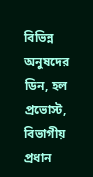বিভিন্ন অনুষদের ডিন, হল প্রভোস্ট, বিভাগীয় প্রধান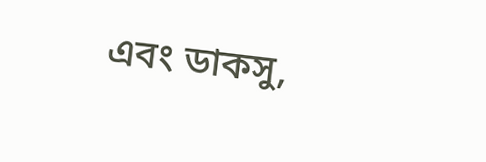এবং ডাকসু,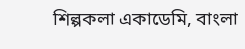শিল্পকলা একাডেমি, বাংলা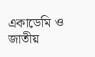একাডেমি ও জাতীয়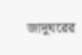জাদুঘরের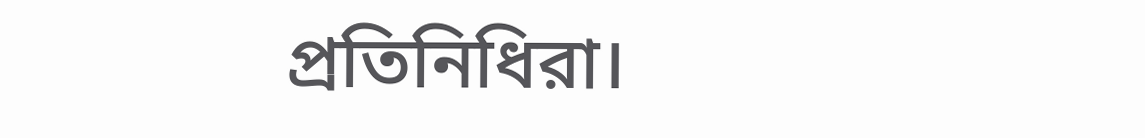প্রতিনিধিরা।